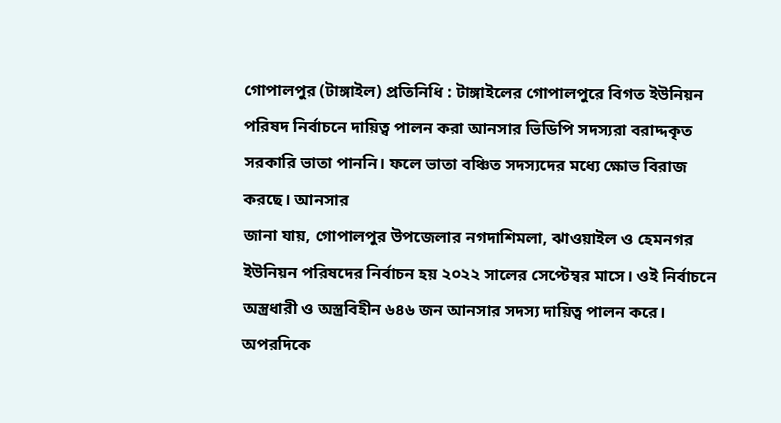গোপালপুর (টাঙ্গাইল) প্রতিনিধি : টাঙ্গাইলের গোপালপুরে বিগত ইউনিয়ন পরিষদ নির্বাচনে দায়িত্ব পালন করা আনসার ভিডিপি সদস্যরা বরাদ্দকৃত সরকারি ভাতা পাননি। ফলে ভাতা বঞ্চিত সদস্যদের মধ্যে ক্ষোভ বিরাজ করছে। আনসার
জানা যায়, গোপালপুর উপজেলার নগদাশিমলা, ঝাওয়াইল ও হেমনগর ইউনিয়ন পরিষদের নির্বাচন হয় ২০২২ সালের সেপ্টেম্বর মাসে। ওই নির্বাচনে অস্ত্রধারী ও অস্ত্রবিহীন ৬৪৬ জন আনসার সদস্য দায়িত্ব পালন করে।
অপরদিকে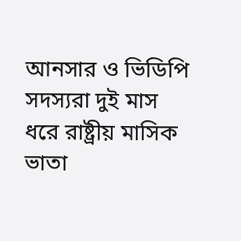আনসার ও ভিডিপি সদস্যরা দুই মাস ধরে রাষ্ট্রীয় মাসিক ভাতা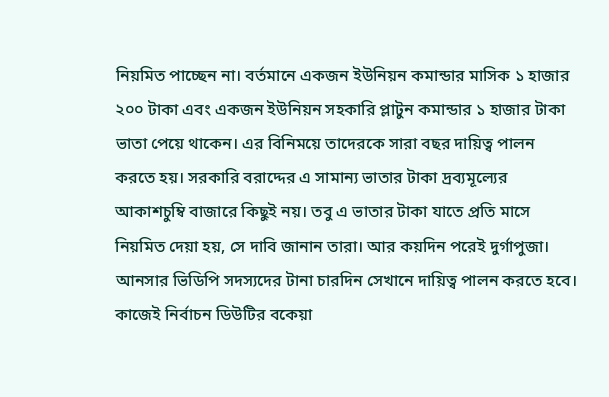নিয়মিত পাচ্ছেন না। বর্তমানে একজন ইউনিয়ন কমান্ডার মাসিক ১ হাজার ২০০ টাকা এবং একজন ইউনিয়ন সহকারি প্লাটুন কমান্ডার ১ হাজার টাকা ভাতা পেয়ে থাকেন। এর বিনিময়ে তাদেরকে সারা বছর দায়িত্ব পালন করতে হয়। সরকারি বরাদ্দের এ সামান্য ভাতার টাকা দ্রব্যমূল্যের আকাশচুম্বি বাজারে কিছুই নয়। তবু এ ভাতার টাকা যাতে প্রতি মাসে নিয়মিত দেয়া হয়, সে দাবি জানান তারা। আর কয়দিন পরেই দুর্গাপুজা। আনসার ভিডিপি সদস্যদের টানা চারদিন সেখানে দায়িত্ব পালন করতে হবে। কাজেই নির্বাচন ডিউটির বকেয়া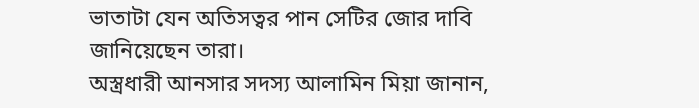ভাতাটা যেন অতিসত্বর পান সেটির জোর দাবি জানিয়েছেন তারা।
অস্ত্রধারী আনসার সদস্য আলামিন মিয়া জানান,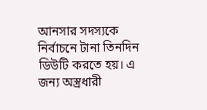আনসার সদস্যকে নির্বাচনে টানা তিনদিন ডিউটি করতে হয়। এ জন্য অস্ত্রধারী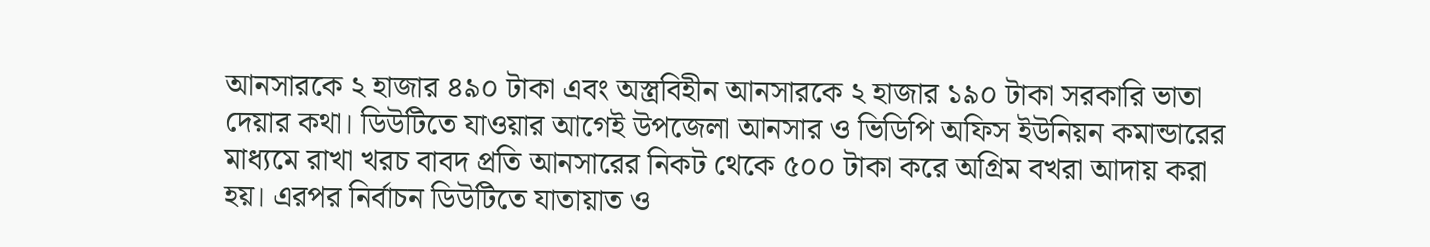আনসারকে ২ হাজার ৪৯০ টাকা এবং অস্ত্রবিহীন আনসারকে ২ হাজার ১৯০ টাকা সরকারি ভাতা দেয়ার কথা। ডিউটিতে যাওয়ার আগেই উপজেলা আনসার ও ভিডিপি অফিস ইউনিয়ন কমান্ডারের মাধ্যমে রাখা খরচ বাবদ প্রতি আনসারের নিকট থেকে ৫০০ টাকা করে অগ্রিম বখরা আদায় করা হয়। এরপর নির্বাচন ডিউটিতে যাতায়াত ও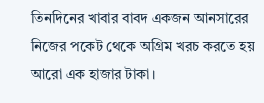তিনদিনের খাবার বাবদ একজন আনসারের নিজের পকেট থেকে অগ্রিম খরচ করতে হয় আরো এক হাজার টাকা।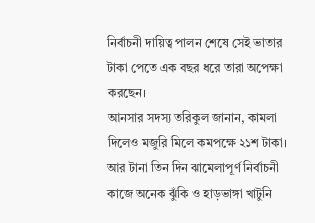নির্বাচনী দায়িত্ব পালন শেষে সেই ভাতার টাকা পেতে এক বছর ধরে তারা অপেক্ষা করছেন।
আনসার সদস্য তরিকুল জানান, কামলা দিলেও মজুরি মিলে কমপক্ষে ২১শ টাকা। আর টানা তিন দিন ঝামেলাপূর্ণ নির্বাচনী কাজে অনেক ঝুঁকি ও হাড়ভাঙ্গা খাটুনি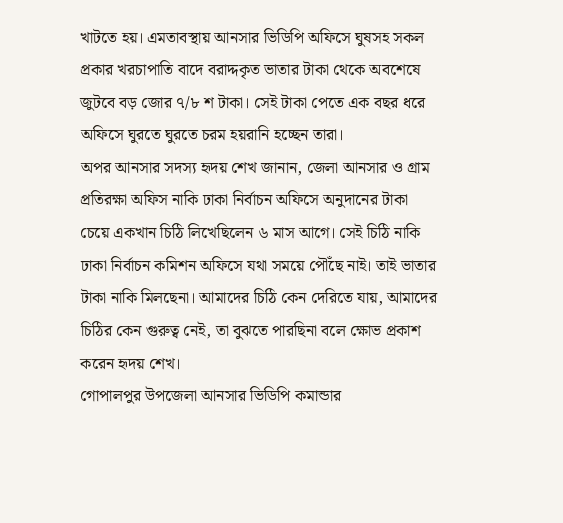খাটতে হয়। এমতাবস্থায় আনসার ভিডিপি অফিসে ঘুষসহ সকল প্রকার খরচাপাতি বাদে বরাদ্দকৃত ভাতার টাকা থেকে অবশেষে জুটবে বড় জোর ৭/৮ শ টাকা। সেই টাকা পেতে এক বছর ধরে অফিসে ঘুরতে ঘুরতে চরম হয়রানি হচ্ছেন তারা।
অপর আনসার সদস্য হৃদয় শেখ জানান, জেলা আনসার ও গ্রাম প্রতিরক্ষা অফিস নাকি ঢাকা নির্বাচন অফিসে অনুদানের টাকা চেয়ে একখান চিঠি লিখেছিলেন ৬ মাস আগে। সেই চিঠি নাকি ঢাকা নির্বাচন কমিশন অফিসে যথা সময়ে পৌঁছে নাই। তাই ভাতার টাকা নাকি মিলছেনা। আমাদের চিঠি কেন দেরিতে যায়, আমাদের চিঠির কেন গুরুত্ব নেই, তা বুঝতে পারছিনা বলে ক্ষোভ প্রকাশ করেন হৃদয় শেখ।
গোপালপুর উপজেলা আনসার ভিডিপি কমান্ডার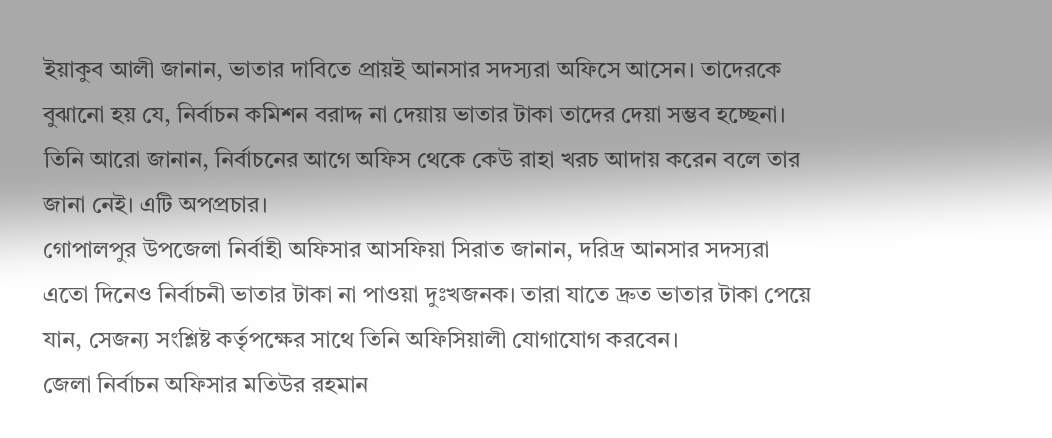ইয়াকুব আলী জানান, ভাতার দাবিতে প্রায়ই আনসার সদস্যরা অফিসে আসেন। তাদেরকে বুঝানো হয় যে, নির্বাচন কমিশন বরাদ্দ না দেয়ায় ভাতার টাকা তাদের দেয়া সম্ভব হচ্ছেনা।
তিনি আরো জানান, নির্বাচনের আগে অফিস থেকে কেউ রাহা খরচ আদায় করেন বলে তার জানা নেই। এটি অপপ্রচার।
গোপালপুর উপজেলা নির্বাহী অফিসার আসফিয়া সিরাত জানান, দরিদ্র আনসার সদস্যরা এতো দিনেও নির্বাচনী ভাতার টাকা না পাওয়া দুঃখজনক। তারা যাতে দ্রুত ভাতার টাকা পেয়ে যান, সেজন্য সংশ্লিষ্ট কর্তৃপক্ষের সাথে তিনি অফিসিয়ালী যোগাযোগ করবেন।
জেলা নির্বাচন অফিসার মতিউর রহমান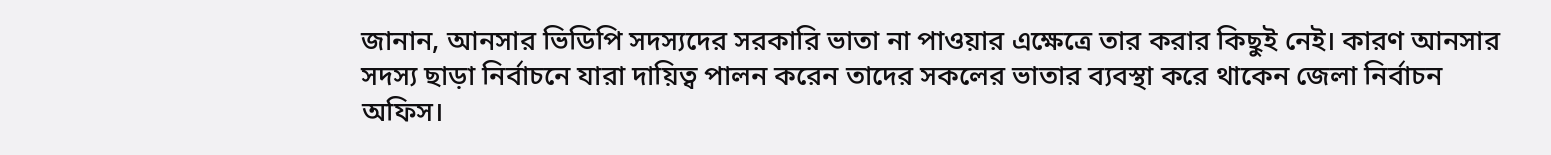জানান, আনসার ভিডিপি সদস্যদের সরকারি ভাতা না পাওয়ার এক্ষেত্রে তার করার কিছুই নেই। কারণ আনসার সদস্য ছাড়া নির্বাচনে যারা দায়িত্ব পালন করেন তাদের সকলের ভাতার ব্যবস্থা করে থাকেন জেলা নির্বাচন অফিস।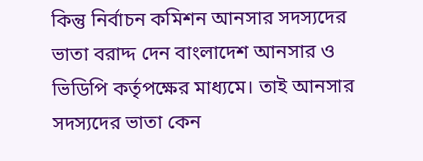কিন্তু নির্বাচন কমিশন আনসার সদস্যদের ভাতা বরাদ্দ দেন বাংলাদেশ আনসার ও ভিডিপি কর্তৃপক্ষের মাধ্যমে। তাই আনসার সদস্যদের ভাতা কেন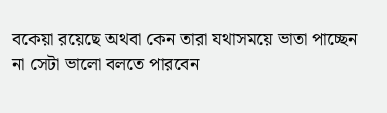বকেয়া রয়েছে অথবা কেন তারা যথাসময়ে ভাতা পাচ্ছেন না সেটা ভালো বলতে পারবেন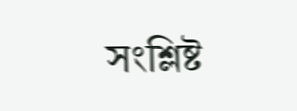সংশ্লিষ্ট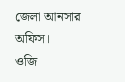জেলা আনসার অফিস।
ওজি